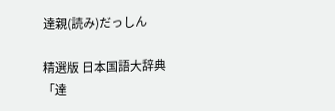達親(読み)だっしん

精選版 日本国語大辞典 「達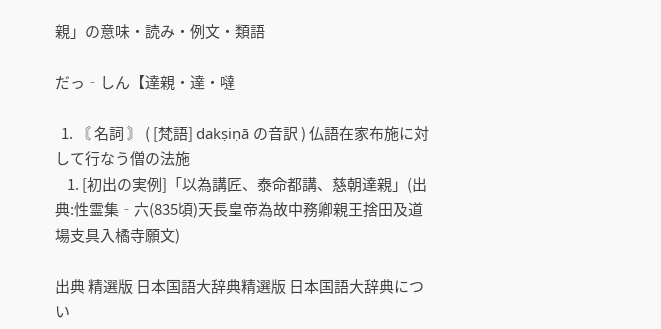親」の意味・読み・例文・類語

だっ‐しん【達親・達・噠

  1. 〘 名詞 〙 ( [梵語] dakṣiṇā の音訳 ) 仏語在家布施に対して行なう僧の法施
    1. [初出の実例]「以為講匠、泰命都講、慈朝達親」(出典:性霊集‐六(835頃)天長皇帝為故中務卿親王捨田及道場支具入橘寺願文)

出典 精選版 日本国語大辞典精選版 日本国語大辞典につい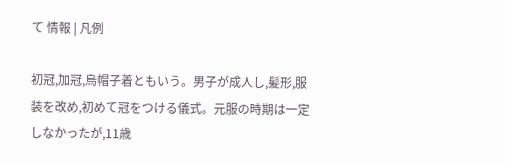て 情報 | 凡例

初冠,加冠,烏帽子着ともいう。男子が成人し,髪形,服装を改め,初めて冠をつける儀式。元服の時期は一定しなかったが,11歳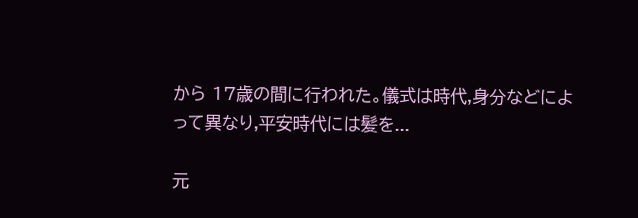から 17歳の間に行われた。儀式は時代,身分などによって異なり,平安時代には髪を...

元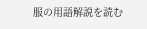服の用語解説を読む